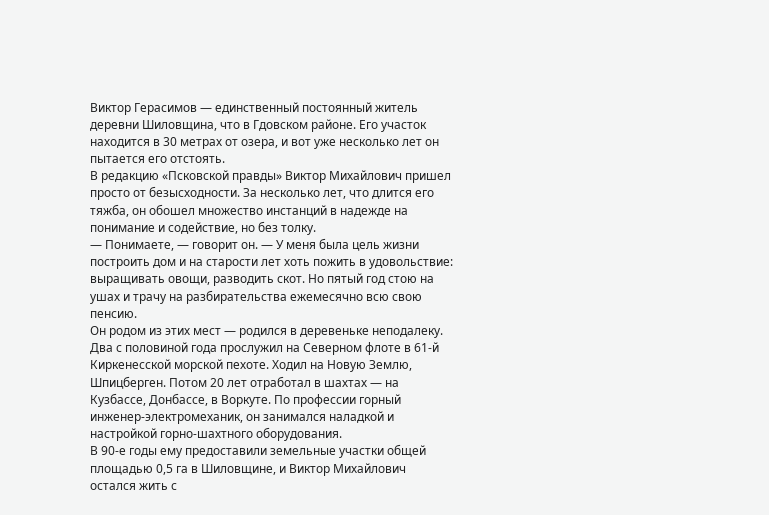Виктор Герасимов — единственный постоянный житель деревни Шиловщина, что в Гдовском районе. Его участок находится в 30 метрах от озера, и вот уже несколько лет он пытается его отстоять.
В редакцию «Псковской правды» Виктор Михайлович пришел просто от безысходности. За несколько лет, что длится его тяжба, он обошел множество инстанций в надежде на понимание и содействие, но без толку.
— Понимаете, — говорит он. — У меня была цель жизни построить дом и на старости лет хоть пожить в удовольствие: выращивать овощи, разводить скот. Но пятый год стою на ушах и трачу на разбирательства ежемесячно всю свою пенсию.
Он родом из этих мест — родился в деревеньке неподалеку. Два с половиной года прослужил на Северном флоте в 61-й Киркенесской морской пехоте. Ходил на Новую Землю, Шпицберген. Потом 20 лет отработал в шахтах — на Кузбассе, Донбассе, в Воркуте. По профессии горный инженер-электромеханик, он занимался наладкой и настройкой горно-шахтного оборудования.
В 90-е годы ему предоставили земельные участки общей площадью 0,5 га в Шиловщине, и Виктор Михайлович остался жить с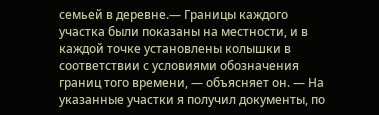семьей в деревне.— Границы каждого участка были показаны на местности, и в каждой точке установлены колышки в соответствии с условиями обозначения границ того времени, — объясняет он. — На указанные участки я получил документы, по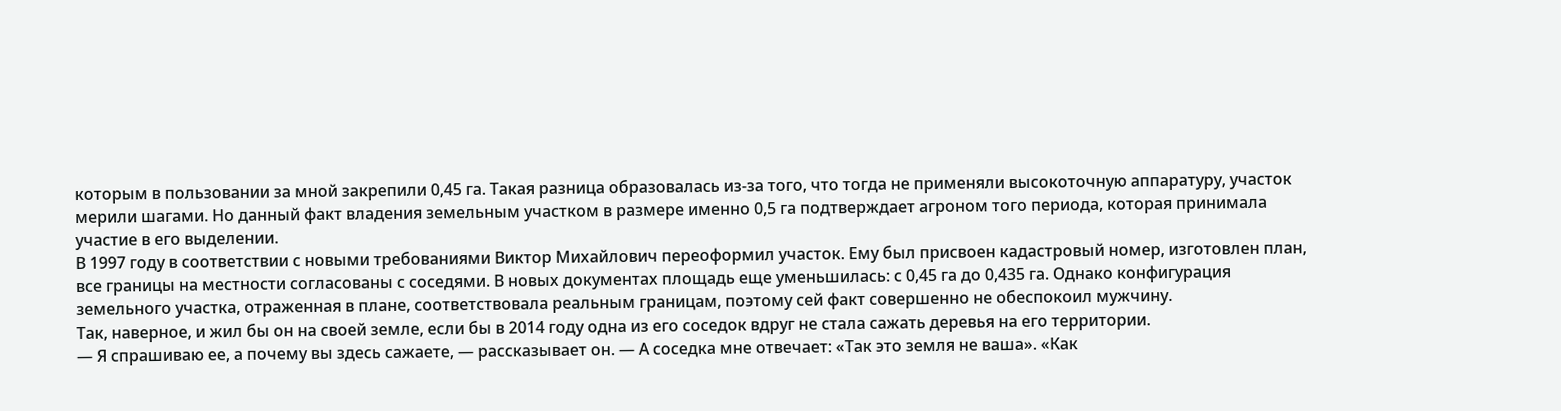которым в пользовании за мной закрепили 0,45 га. Такая разница образовалась из-за того, что тогда не применяли высокоточную аппаратуру, участок мерили шагами. Но данный факт владения земельным участком в размере именно 0,5 га подтверждает агроном того периода, которая принимала участие в его выделении.
В 1997 году в соответствии с новыми требованиями Виктор Михайлович переоформил участок. Ему был присвоен кадастровый номер, изготовлен план, все границы на местности согласованы с соседями. В новых документах площадь еще уменьшилась: с 0,45 га до 0,435 га. Однако конфигурация земельного участка, отраженная в плане, соответствовала реальным границам, поэтому сей факт совершенно не обеспокоил мужчину.
Так, наверное, и жил бы он на своей земле, если бы в 2014 году одна из его соседок вдруг не стала сажать деревья на его территории.
— Я спрашиваю ее, а почему вы здесь сажаете, — рассказывает он. — А соседка мне отвечает: «Так это земля не ваша». «Как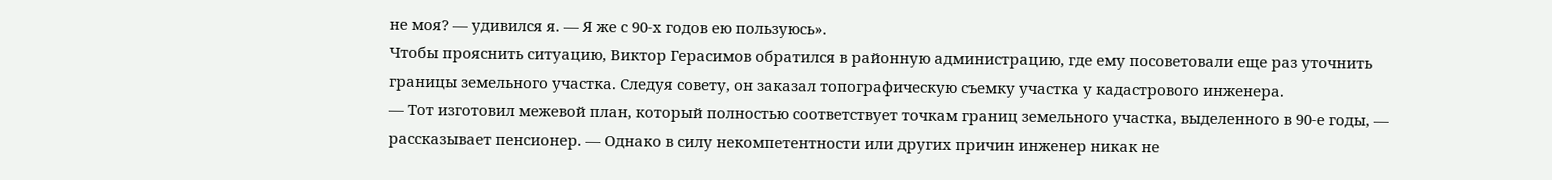не моя? — удивился я. — Я же с 90-х годов ею пользуюсь».
Чтобы прояснить ситуацию, Виктор Герасимов обратился в районную администрацию, где ему посоветовали еще раз уточнить границы земельного участка. Следуя совету, он заказал топографическую съемку участка у кадастрового инженера.
— Тот изготовил межевой план, который полностью соответствует точкам границ земельного участка, выделенного в 90-е годы, — рассказывает пенсионер. — Однако в силу некомпетентности или других причин инженер никак не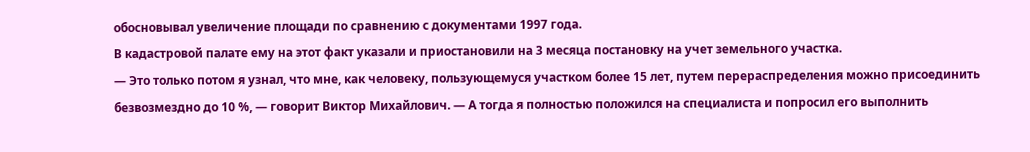обосновывал увеличение площади по сравнению с документами 1997 года.
В кадастровой палате ему на этот факт указали и приостановили на 3 месяца постановку на учет земельного участка.
— Это только потом я узнал, что мне, как человеку, пользующемуся участком более 15 лет, путем перераспределения можно присоединить безвозмездно до 10 %, — говорит Виктор Михайлович. — А тогда я полностью положился на специалиста и попросил его выполнить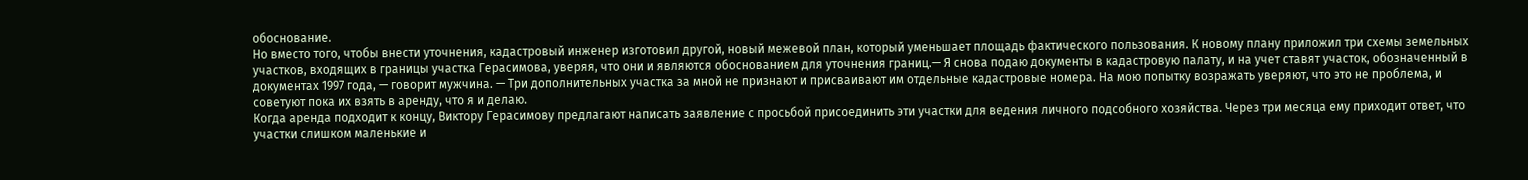обоснование.
Но вместо того, чтобы внести уточнения, кадастровый инженер изготовил другой, новый межевой план, который уменьшает площадь фактического пользования. К новому плану приложил три схемы земельных участков, входящих в границы участка Герасимова, уверяя, что они и являются обоснованием для уточнения границ.— Я снова подаю документы в кадастровую палату, и на учет ставят участок, обозначенный в документах 1997 года, — говорит мужчина. — Три дополнительных участка за мной не признают и присваивают им отдельные кадастровые номера. На мою попытку возражать уверяют, что это не проблема, и советуют пока их взять в аренду, что я и делаю.
Когда аренда подходит к концу, Виктору Герасимову предлагают написать заявление с просьбой присоединить эти участки для ведения личного подсобного хозяйства. Через три месяца ему приходит ответ, что участки слишком маленькие и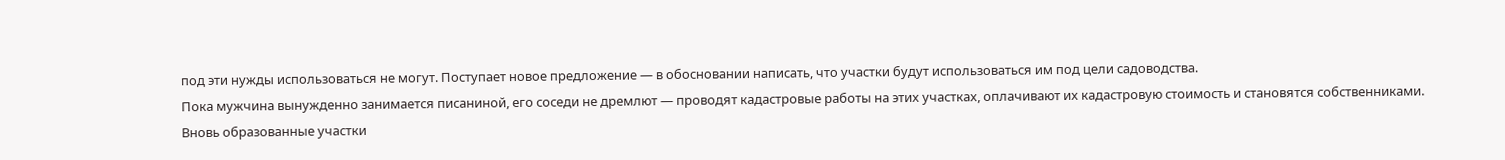под эти нужды использоваться не могут. Поступает новое предложение — в обосновании написать, что участки будут использоваться им под цели садоводства.
Пока мужчина вынужденно занимается писаниной, его соседи не дремлют — проводят кадастровые работы на этих участках, оплачивают их кадастровую стоимость и становятся собственниками.
Вновь образованные участки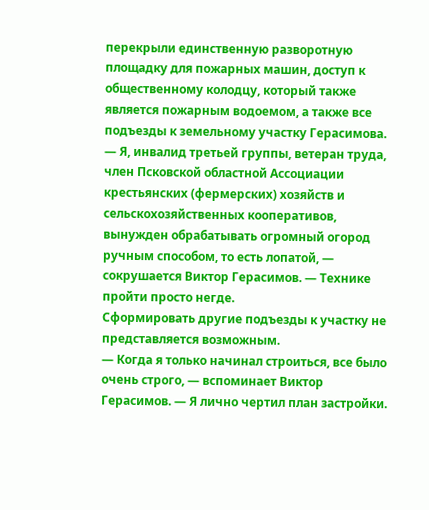перекрыли единственную разворотную площадку для пожарных машин, доступ к общественному колодцу, который также является пожарным водоемом, а также все подъезды к земельному участку Герасимова.
— Я, инвалид третьей группы, ветеран труда, член Псковской областной Ассоциации крестьянских (фермерских) хозяйств и сельскохозяйственных кооперативов, вынужден обрабатывать огромный огород ручным способом, то есть лопатой, — сокрушается Виктор Герасимов. — Технике пройти просто негде.
Сформировать другие подъезды к участку не представляется возможным.
— Когда я только начинал строиться, все было очень строго, — вспоминает Виктор Герасимов. — Я лично чертил план застройки.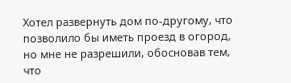Хотел развернуть дом по-другому, что позволило бы иметь проезд в огород, но мне не разрешили, обосновав тем, что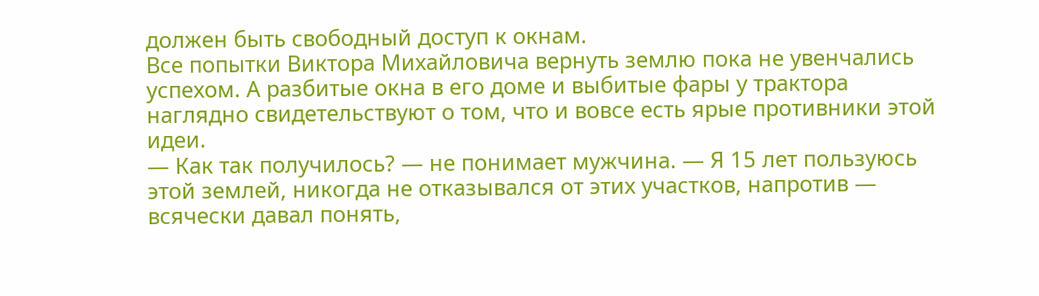должен быть свободный доступ к окнам.
Все попытки Виктора Михайловича вернуть землю пока не увенчались успехом. А разбитые окна в его доме и выбитые фары у трактора наглядно свидетельствуют о том, что и вовсе есть ярые противники этой идеи.
— Как так получилось? — не понимает мужчина. — Я 15 лет пользуюсь этой землей, никогда не отказывался от этих участков, напротив — всячески давал понять,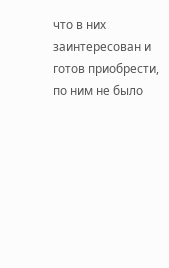что в них заинтересован и готов приобрести, по ним не было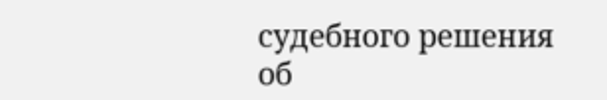судебного решения об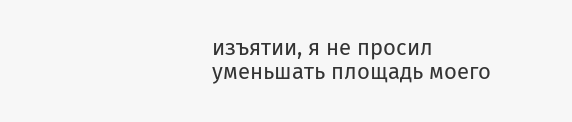изъятии, я не просил уменьшать площадь моего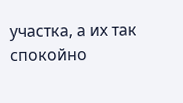участка, а их так спокойно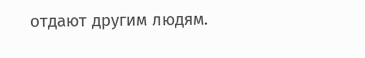отдают другим людям.